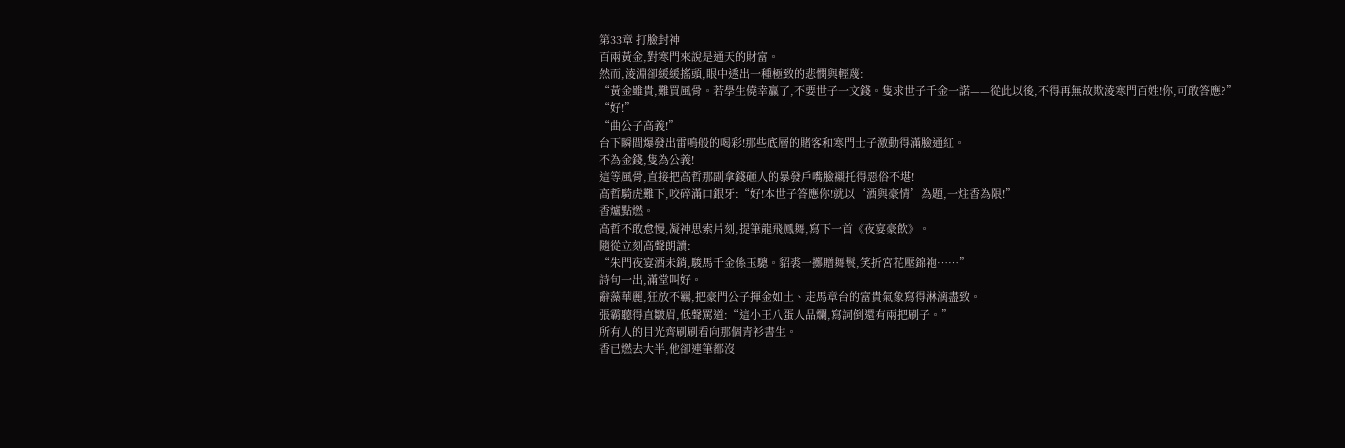第33章 打臉封神
百兩黃金,對寒門來說是通天的財富。
然而,淩淵卻緩緩搖頭,眼中透出一種極致的悲憫與輕蔑:
“黃金雖貴,難買風骨。若學生僥幸贏了,不要世子一文錢。隻求世子千金一諾——從此以後,不得再無故欺淩寒門百姓!你,可敢答應?”
“好!”
“曲公子高義!”
台下瞬間爆發出雷鳴般的喝彩!那些底層的賭客和寒門士子激動得滿臉通紅。
不為金錢,隻為公義!
這等風骨,直接把高哲那副拿錢砸人的暴發戶嘴臉襯托得惡俗不堪!
高哲騎虎難下,咬碎滿口銀牙:“好!本世子答應你!就以‘酒與豪情’為題,一炷香為限!”
香爐點燃。
高哲不敢怠慢,凝神思索片刻,提筆龍飛鳳舞,寫下一首《夜宴豪飲》。
隨從立刻高聲朗讀:
“朱門夜宴酒未銷,駿馬千金係玉驄。貂裘一擲贈舞鬟,笑折宮花壓錦袍……”
詩句一出,滿堂叫好。
辭藻華麗,狂放不羈,把豪門公子揮金如土、走馬章台的富貴氣象寫得淋漓盡致。
張霸聽得直皺眉,低聲罵道:“這小王八蛋人品爛,寫詞倒還有兩把刷子。”
所有人的目光齊刷刷看向那個青衫書生。
香已燃去大半,他卻連筆都沒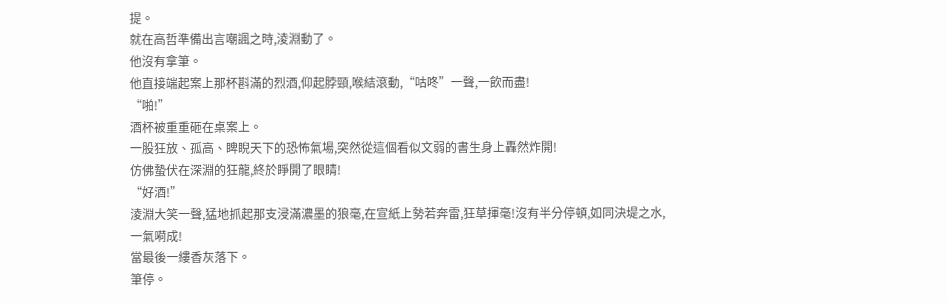提。
就在高哲準備出言嘲諷之時,淩淵動了。
他沒有拿筆。
他直接端起案上那杯斟滿的烈酒,仰起脖頸,喉結滾動,“咕咚”一聲,一飲而盡!
“啪!”
酒杯被重重砸在桌案上。
一股狂放、孤高、睥睨天下的恐怖氣場,突然從這個看似文弱的書生身上轟然炸開!
仿佛蟄伏在深淵的狂龍,終於睜開了眼睛!
“好酒!”
淩淵大笑一聲,猛地抓起那支浸滿濃墨的狼毫,在宣紙上勢若奔雷,狂草揮毫!沒有半分停頓,如同決堤之水,一氣嗬成!
當最後一縷香灰落下。
筆停。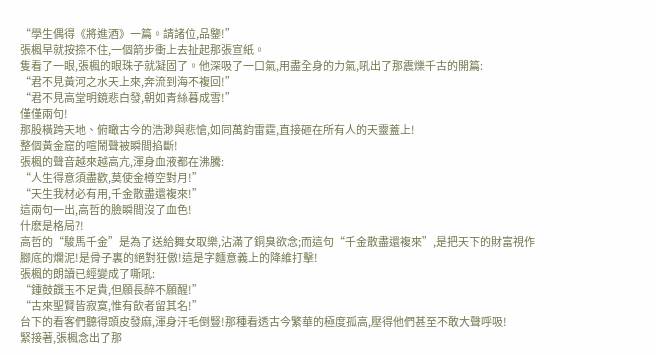“學生偶得《將進酒》一篇。請諸位,品鑒!”
張楓早就按捺不住,一個箭步衝上去扯起那張宣紙。
隻看了一眼,張楓的眼珠子就凝固了。他深吸了一口氣,用盡全身的力氣,吼出了那震爍千古的開篇:
“君不見黃河之水天上來,奔流到海不複回!”
“君不見高堂明鏡悲白發,朝如青絲暮成雪!”
僅僅兩句!
那股橫跨天地、俯瞰古今的浩渺與悲愴,如同萬鈞雷霆,直接砸在所有人的天靈蓋上!
整個黃金窟的喧鬧聲被瞬間掐斷!
張楓的聲音越來越高亢,渾身血液都在沸騰:
“人生得意須盡歡,莫使金樽空對月!”
“天生我材必有用,千金散盡還複來!”
這兩句一出,高哲的臉瞬間沒了血色!
什麽是格局?!
高哲的“駿馬千金”是為了送給舞女取樂,沾滿了銅臭欲念;而這句“千金散盡還複來”,是把天下的財富視作腳底的爛泥!是骨子裏的絕對狂傲!這是字麵意義上的降維打擊!
張楓的朗讀已經變成了嘶吼:
“鍾鼓饌玉不足貴,但願長醉不願醒!”
“古來聖賢皆寂寞,惟有飲者留其名!”
台下的看客們聽得頭皮發麻,渾身汗毛倒豎!那種看透古今繁華的極度孤高,壓得他們甚至不敢大聲呼吸!
緊接著,張楓念出了那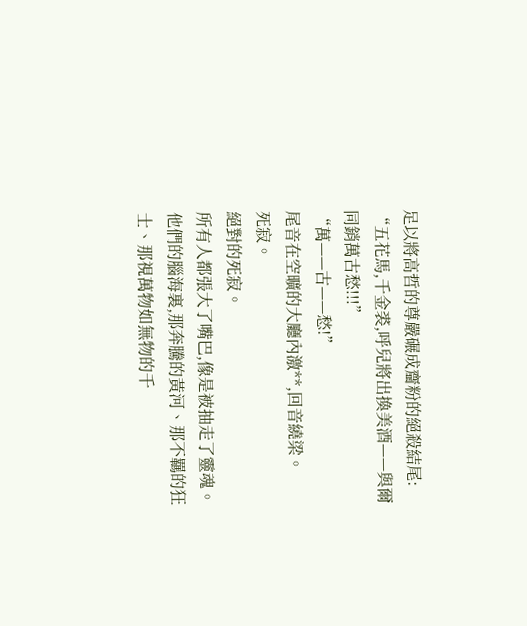足以將高哲的尊嚴碾成齏粉的絕殺結尾:
“五花馬,千金裘,呼兒將出換美酒——與爾同銷萬古愁!!!”
“萬——古——愁!”
尾音在空曠的大廳內激**,回音繞梁。
死寂。
絕對的死寂。
所有人都張大了嘴巴,像是被抽走了靈魂。
他們的腦海裏,那奔騰的黃河、那不羈的狂士、那視萬物如無物的千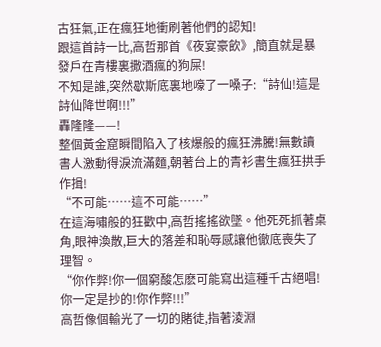古狂氣,正在瘋狂地衝刷著他們的認知!
跟這首詩一比,高哲那首《夜宴豪飲》,簡直就是暴發戶在青樓裏撒酒瘋的狗屎!
不知是誰,突然歇斯底裏地嚎了一嗓子:“詩仙!這是詩仙降世啊!!!”
轟隆隆——!
整個黃金窟瞬間陷入了核爆般的瘋狂沸騰!無數讀書人激動得淚流滿麵,朝著台上的青衫書生瘋狂拱手作揖!
“不可能……這不可能……”
在這海嘯般的狂歡中,高哲搖搖欲墜。他死死抓著桌角,眼神渙散,巨大的落差和恥辱感讓他徹底喪失了理智。
“你作弊!你一個窮酸怎麽可能寫出這種千古絕唱!你一定是抄的!你作弊!!!”
高哲像個輸光了一切的賭徒,指著淩淵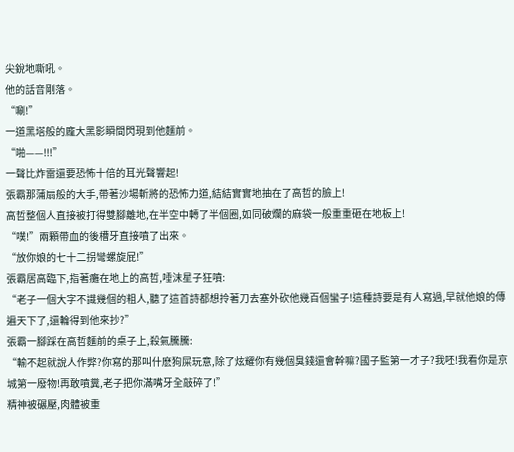尖銳地嘶吼。
他的話音剛落。
“唰!”
一道黑塔般的龐大黑影瞬間閃現到他麵前。
“啪——!!!”
一聲比炸雷還要恐怖十倍的耳光聲響起!
張霸那蒲扇般的大手,帶著沙場斬將的恐怖力道,結結實實地抽在了高哲的臉上!
高哲整個人直接被打得雙腳離地,在半空中轉了半個圈,如同破爛的麻袋一般重重砸在地板上!
“噗!”兩顆帶血的後槽牙直接噴了出來。
“放你娘的七十二拐彎螺旋屁!”
張霸居高臨下,指著癱在地上的高哲,唾沫星子狂噴:
“老子一個大字不識幾個的粗人,聽了這首詩都想拎著刀去塞外砍他幾百個蠻子!這種詩要是有人寫過,早就他娘的傳遍天下了,還輪得到他來抄?”
張霸一腳踩在高哲麵前的桌子上,殺氣騰騰:
“輸不起就說人作弊?你寫的那叫什麽狗屎玩意,除了炫耀你有幾個臭錢還會幹嘛?國子監第一才子?我呸!我看你是京城第一廢物!再敢噴糞,老子把你滿嘴牙全敲碎了!”
精神被碾壓,肉體被重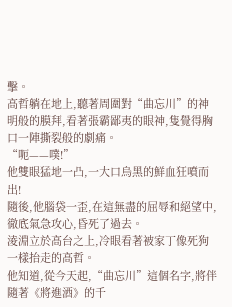擊。
高哲躺在地上,聽著周圍對“曲忘川”的神明般的膜拜,看著張霸鄙夷的眼神,隻覺得胸口一陣撕裂般的劇痛。
“呃——噗!”
他雙眼猛地一凸,一大口烏黑的鮮血狂噴而出!
隨後,他腦袋一歪,在這無盡的屈辱和絕望中,徹底氣急攻心,昏死了過去。
淩淵立於高台之上,冷眼看著被家丁像死狗一樣抬走的高哲。
他知道,從今天起,“曲忘川”這個名字,將伴隨著《將進酒》的千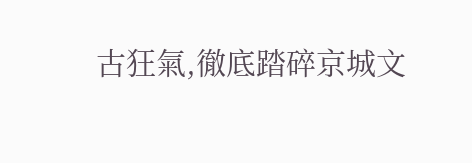古狂氣,徹底踏碎京城文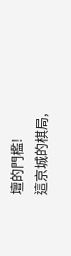壇的門檻!
這京城的棋局,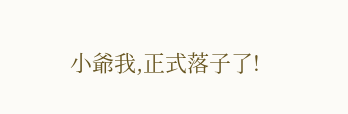小爺我,正式落子了!